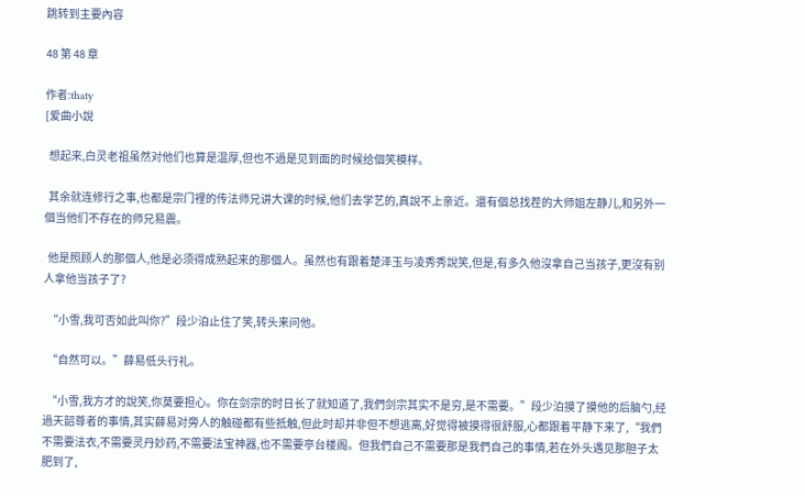跳转到主要內容

48 第 48 章

作者:thaty
[爱曲小說

  想起来,白灵老祖虽然对他们也算是温厚,但也不過是见到面的时候给個笑模样。

  其余就连修行之事,也都是宗门裡的传法师兄讲大课的时候,他们去学艺的,真說不上亲近。還有個总找茬的大师姐左静儿,和另外一個当他们不存在的师兄易震。

  他是照顾人的那個人,他是必须得成熟起来的那個人。虽然也有跟着楚泽玉与凌秀秀說笑,但是,有多久他沒拿自己当孩子,更沒有别人拿他当孩子了?

  “小雪,我可否如此叫你?”段少泊止住了笑,转头来问他。

  “自然可以。”薛易低头行礼。

  “小雪,我方才的說笑,你莫要担心。你在剑宗的时日长了就知道了,我們剑宗其实不是穷,是不需要。”段少泊摸了摸他的后脑勺,经過天韶尊者的事情,其实薛易对旁人的触碰都有些抵触,但此时却并非但不想逃离,好觉得被摸得很舒服,心都跟着平静下来了,“我們不需要法衣,不需要灵丹妙药,不需要法宝神器,也不需要亭台楼阁。但我們自己不需要那是我們自己的事情,若在外头遇见那胆子太肥到了,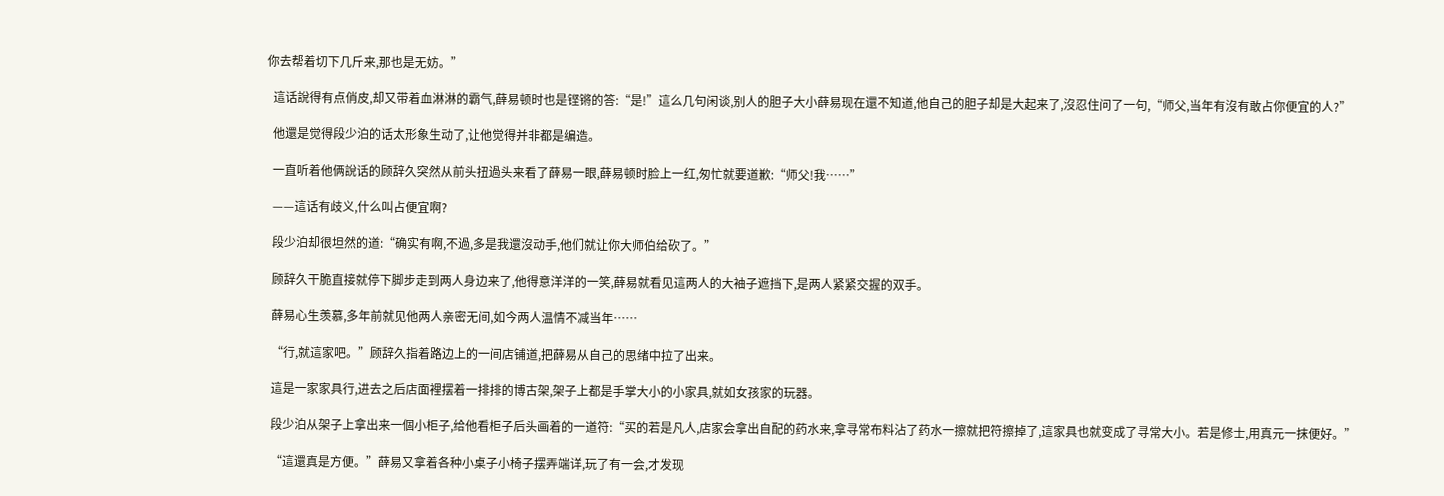你去帮着切下几斤来,那也是无妨。”

  這话說得有点俏皮,却又带着血淋淋的霸气,薛易顿时也是铿锵的答:“是!”這么几句闲谈,别人的胆子大小薛易现在還不知道,他自己的胆子却是大起来了,沒忍住问了一句,“师父,当年有沒有敢占你便宜的人?”

  他還是觉得段少泊的话太形象生动了,让他觉得并非都是编造。

  一直听着他俩說话的顾辞久突然从前头扭過头来看了薛易一眼,薛易顿时脸上一红,匆忙就要道歉:“师父!我……”

  ——這话有歧义,什么叫占便宜啊?

  段少泊却很坦然的道:“确实有啊,不過,多是我還沒动手,他们就让你大师伯给砍了。”

  顾辞久干脆直接就停下脚步走到两人身边来了,他得意洋洋的一笑,薛易就看见這两人的大袖子遮挡下,是两人紧紧交握的双手。

  薛易心生羡慕,多年前就见他两人亲密无间,如今两人温情不减当年……

  “行,就這家吧。”顾辞久指着路边上的一间店铺道,把薛易从自己的思绪中拉了出来。

  這是一家家具行,进去之后店面裡摆着一排排的博古架,架子上都是手掌大小的小家具,就如女孩家的玩器。

  段少泊从架子上拿出来一個小柜子,给他看柜子后头画着的一道符:“买的若是凡人,店家会拿出自配的药水来,拿寻常布料沾了药水一擦就把符擦掉了,這家具也就变成了寻常大小。若是修士,用真元一抹便好。”

  “這還真是方便。”薛易又拿着各种小桌子小椅子摆弄端详,玩了有一会,才发现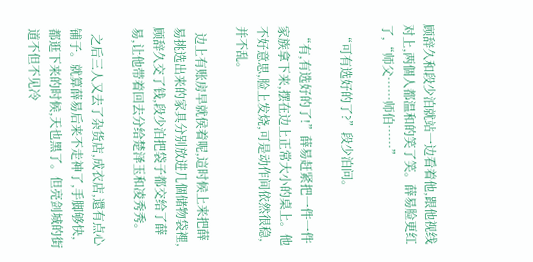顾辞久和段少泊就站一边看着他,跟他视线对上,两個人都温和的笑了笑。薛易脸更红了,“师父……师伯……”

  “可有选好的了?”段少泊问。

  “有,有选好的了!”薛易赶紧把一件一件家族拿下来,摆在边上正常大小的桌上。他不好意思,脸上发烧,可是动作间依然很稳,并不乱。

  边上有账房早就侯着呢,這时候上来把薛易挑选出来的家具分别放进几個储物袋裡,顾辞久交了钱,段少泊把袋子都交给了薛易,让他带着回去分给楚泽玉和凌秀秀。

  之后三人又去了杂货店,成衣店,還有点心铺子。就算薛易后来不走神了,手脚够快,都逛下来的时候,天也黑了。但亮剑城的街道不但不见冷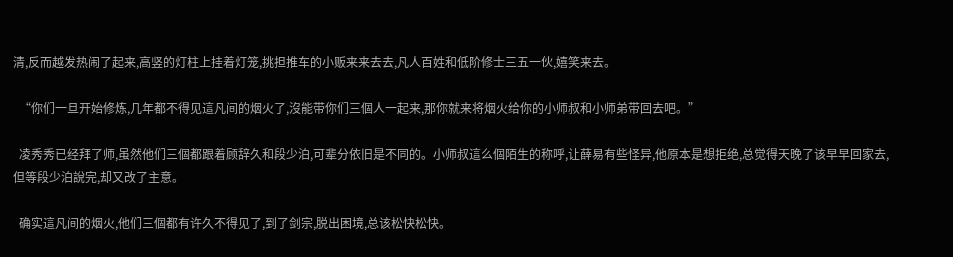清,反而越发热闹了起来,高竖的灯柱上挂着灯笼,挑担推车的小贩来来去去,凡人百姓和低阶修士三五一伙,嬉笑来去。

  “你们一旦开始修炼,几年都不得见這凡间的烟火了,沒能带你们三個人一起来,那你就来将烟火给你的小师叔和小师弟带回去吧。”

  凌秀秀已经拜了师,虽然他们三個都跟着顾辞久和段少泊,可辈分依旧是不同的。小师叔這么個陌生的称呼,让薛易有些怪异,他原本是想拒绝,总觉得天晚了该早早回家去,但等段少泊說完,却又改了主意。

  确实這凡间的烟火,他们三個都有许久不得见了,到了剑宗,脱出困境,总该松快松快。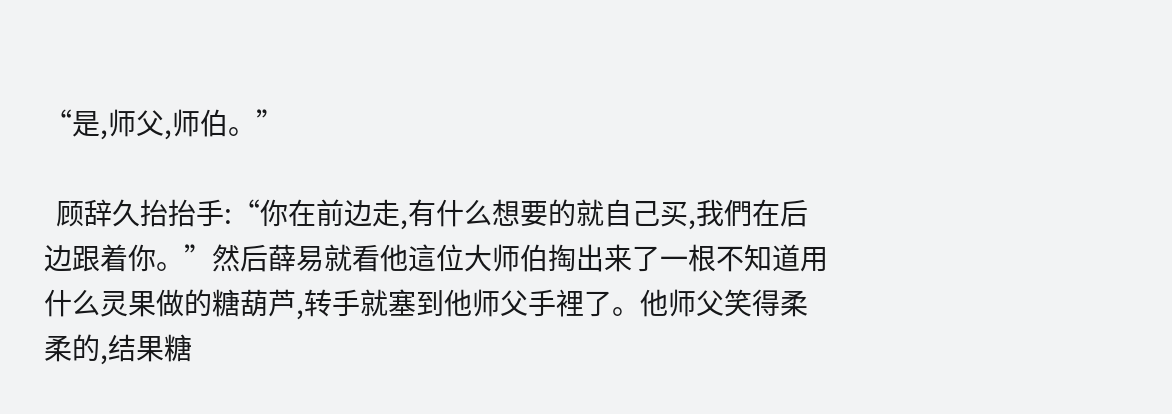“是,师父,师伯。”

  顾辞久抬抬手:“你在前边走,有什么想要的就自己买,我們在后边跟着你。”然后薛易就看他這位大师伯掏出来了一根不知道用什么灵果做的糖葫芦,转手就塞到他师父手裡了。他师父笑得柔柔的,结果糖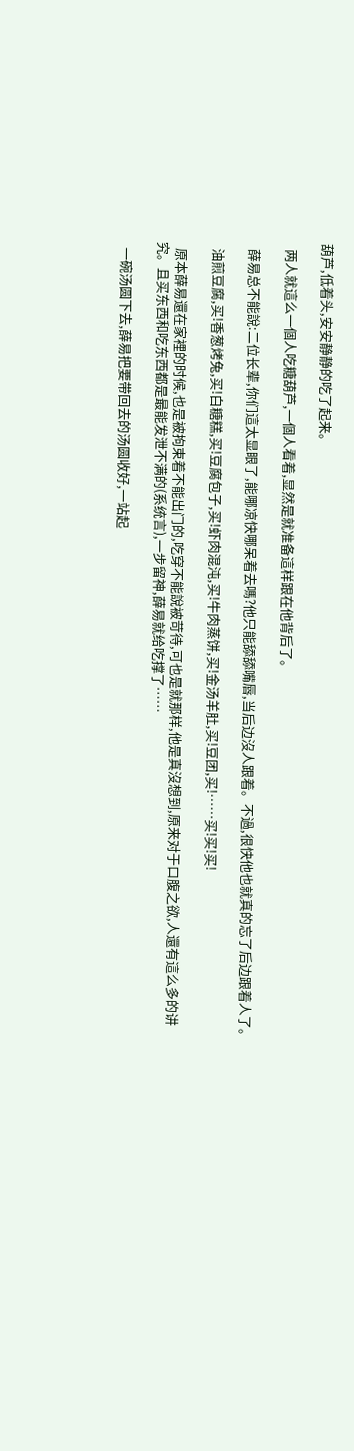葫芦,低着头,安安静静的吃了起来。

  两人就這么一個人吃糖葫芦,一個人看着,显然是就准备這样跟在他背后了。

  薛易总不能說:二位长辈,你们這太显眼了,能哪凉快哪呆着去嗎?他只能舔舔嘴唇,当后边沒人跟着。不過,很快他也就真的忘了后边跟着人了。

  油煎豆腐,买!香葱烤兔,买!白糖糕,买!豆腐包子,买!虾肉混沌,买!牛肉蒸饼,买!金汤羊肚,买!豆团,买!……买!买!买!

  原本薛易還在家裡的时候,也是被拘束着不能出门的,吃穿不能說被苛待,可也是就那样,他是真沒想到,原来对于口腹之欲,人還有這么多的讲究。且买东西和吃东西都是最能发泄不满的(系统言),一步留神,薛易就给吃撑了……

  一碗汤圆下去,薛易把要带回去的汤圆收好,一站起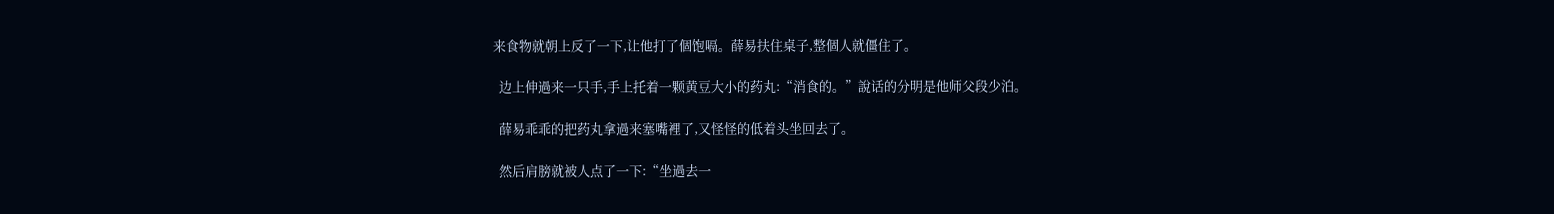来食物就朝上反了一下,让他打了個饱嗝。薛易扶住桌子,整個人就僵住了。

  边上伸過来一只手,手上托着一颗黄豆大小的药丸:“消食的。”說话的分明是他师父段少泊。

  薛易乖乖的把药丸拿過来塞嘴裡了,又怪怪的低着头坐回去了。

  然后肩膀就被人点了一下:“坐過去一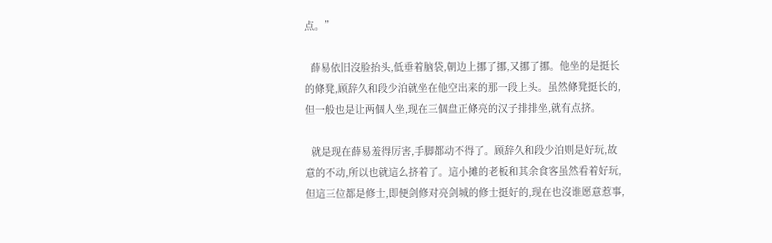点。”

  薛易依旧沒脸抬头,低垂着脑袋,朝边上挪了挪,又挪了挪。他坐的是挺长的條凳,顾辞久和段少泊就坐在他空出来的那一段上头。虽然條凳挺长的,但一般也是让两個人坐,现在三個盘正條亮的汉子排排坐,就有点挤。

  就是现在薛易羞得厉害,手脚都动不得了。顾辞久和段少泊则是好玩,故意的不动,所以也就這么挤着了。這小摊的老板和其余食客虽然看着好玩,但這三位都是修士,即便剑修对亮剑城的修士挺好的,现在也沒谁愿意惹事,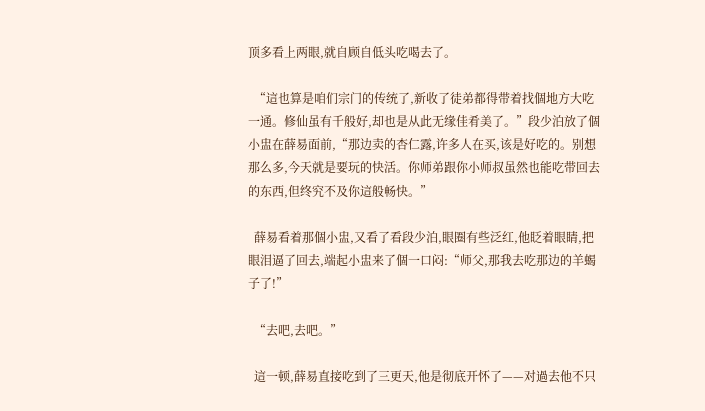顶多看上两眼,就自顾自低头吃喝去了。

  “這也算是咱们宗门的传统了,新收了徒弟都得带着找個地方大吃一通。修仙虽有千般好,却也是从此无缘佳肴美了。”段少泊放了個小盅在薛易面前,“那边卖的杏仁露,许多人在买,该是好吃的。别想那么多,今天就是要玩的快活。你师弟跟你小师叔虽然也能吃带回去的东西,但终究不及你這般畅快。”

  薛易看着那個小盅,又看了看段少泊,眼圈有些泛红,他眨着眼睛,把眼泪逼了回去,端起小盅来了個一口闷:“师父,那我去吃那边的羊蝎子了!”

  “去吧,去吧。”

  這一顿,薛易直接吃到了三更天,他是彻底开怀了——对過去他不只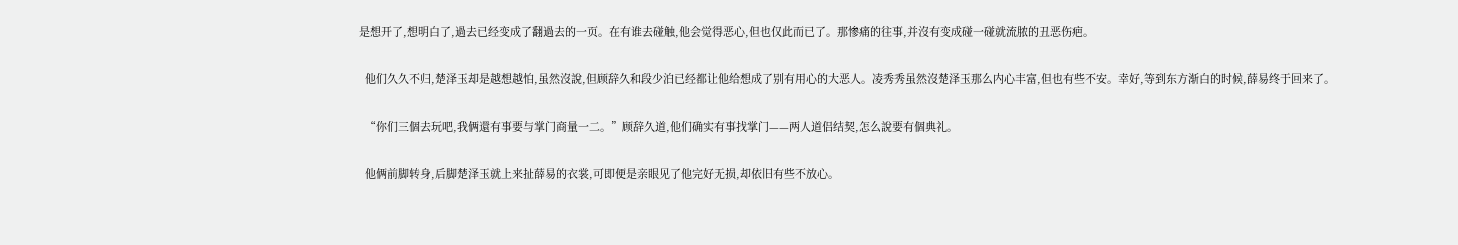是想开了,想明白了,過去已经变成了翻過去的一页。在有谁去碰触,他会觉得恶心,但也仅此而已了。那惨痛的往事,并沒有变成碰一碰就流脓的丑恶伤疤。

  他们久久不归,楚泽玉却是越想越怕,虽然沒說,但顾辞久和段少泊已经都让他给想成了别有用心的大恶人。凌秀秀虽然沒楚泽玉那么内心丰富,但也有些不安。幸好,等到东方渐白的时候,薛易终于回来了。

  “你们三個去玩吧,我俩還有事要与掌门商量一二。”顾辞久道,他们确实有事找掌门——两人道侣结契,怎么說要有個典礼。

  他俩前脚转身,后脚楚泽玉就上来扯薛易的衣裳,可即便是亲眼见了他完好无损,却依旧有些不放心。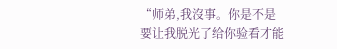“师弟,我沒事。你是不是要让我脱光了给你验看才能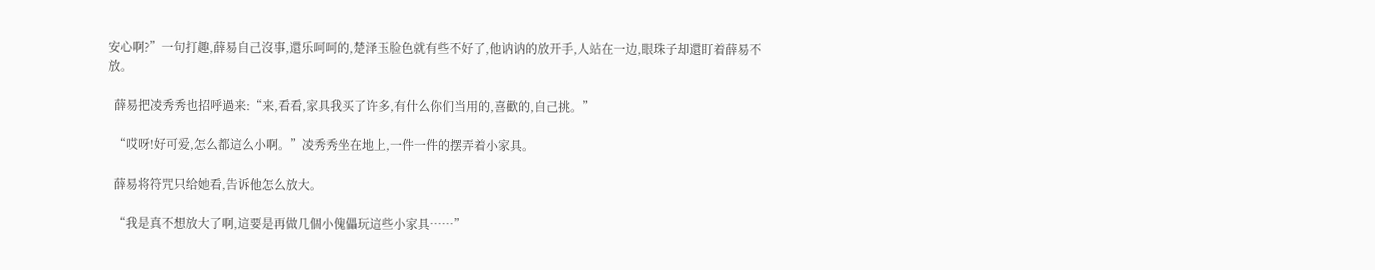安心啊?”一句打趣,薛易自己沒事,還乐呵呵的,楚泽玉脸色就有些不好了,他讷讷的放开手,人站在一边,眼珠子却還盯着薛易不放。

  薛易把凌秀秀也招呼過来:“来,看看,家具我买了许多,有什么你们当用的,喜歡的,自己挑。”

  “哎呀!好可爱,怎么都這么小啊。”凌秀秀坐在地上,一件一件的摆弄着小家具。

  薛易将符咒只给她看,告诉他怎么放大。

  “我是真不想放大了啊,這要是再做几個小傀儡玩這些小家具……”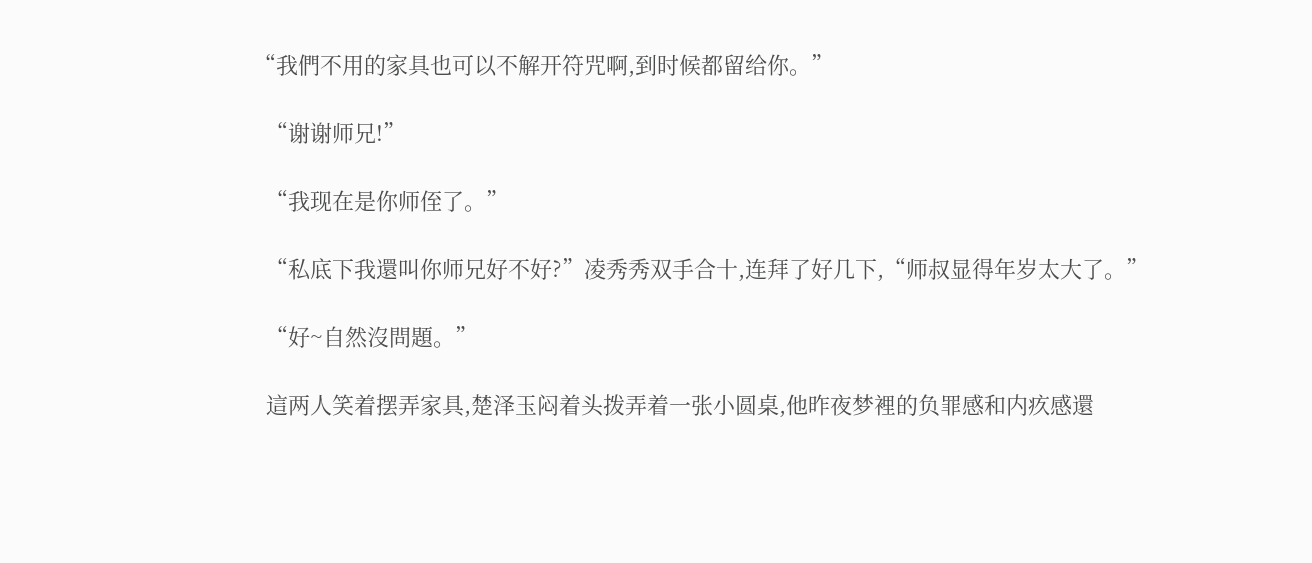“我們不用的家具也可以不解开符咒啊,到时候都留给你。”

  “谢谢师兄!”

  “我现在是你师侄了。”

  “私底下我還叫你师兄好不好?”凌秀秀双手合十,连拜了好几下,“师叔显得年岁太大了。”

  “好~自然沒問題。”

  這两人笑着摆弄家具,楚泽玉闷着头拨弄着一张小圆桌,他昨夜梦裡的负罪感和内疚感還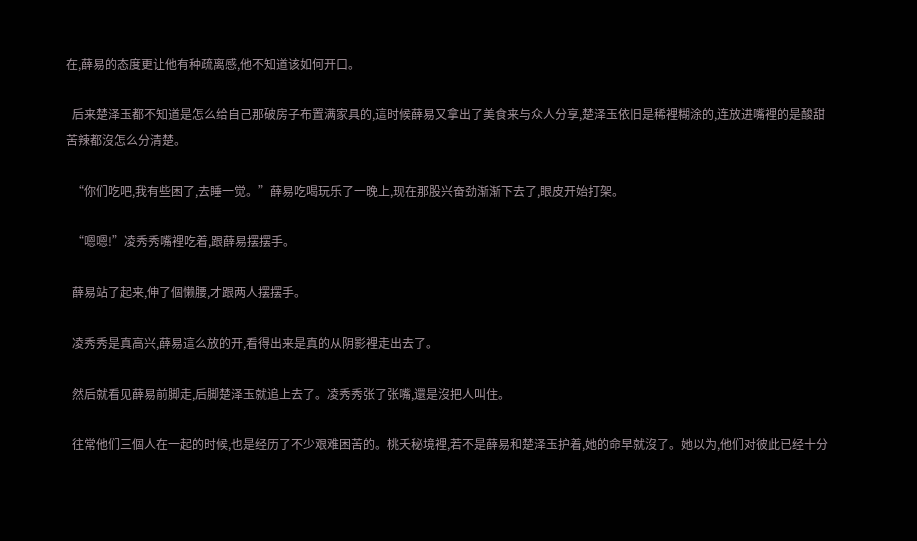在,薛易的态度更让他有种疏离感,他不知道该如何开口。

  后来楚泽玉都不知道是怎么给自己那破房子布置满家具的,這时候薛易又拿出了美食来与众人分享,楚泽玉依旧是稀裡糊涂的,连放进嘴裡的是酸甜苦辣都沒怎么分清楚。

  “你们吃吧,我有些困了,去睡一觉。”薛易吃喝玩乐了一晚上,现在那股兴奋劲渐渐下去了,眼皮开始打架。

  “嗯嗯!”凌秀秀嘴裡吃着,跟薛易摆摆手。

  薛易站了起来,伸了個懒腰,才跟两人摆摆手。

  凌秀秀是真高兴,薛易這么放的开,看得出来是真的从阴影裡走出去了。

  然后就看见薛易前脚走,后脚楚泽玉就追上去了。凌秀秀张了张嘴,還是沒把人叫住。

  往常他们三個人在一起的时候,也是经历了不少艰难困苦的。桃夭秘境裡,若不是薛易和楚泽玉护着,她的命早就沒了。她以为,他们对彼此已经十分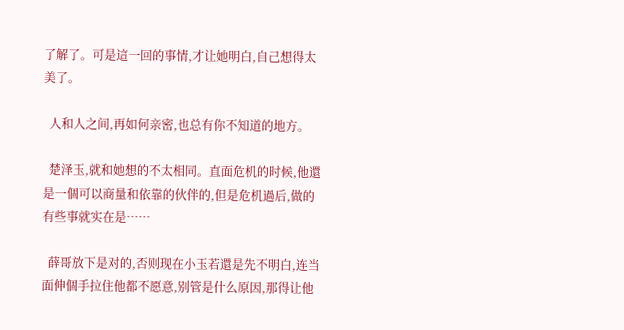了解了。可是這一回的事情,才让她明白,自己想得太美了。

  人和人之间,再如何亲密,也总有你不知道的地方。

  楚泽玉,就和她想的不太相同。直面危机的时候,他還是一個可以商量和依靠的伙伴的,但是危机過后,做的有些事就实在是……

  薛哥放下是对的,否则现在小玉若還是先不明白,连当面伸個手拉住他都不愿意,别管是什么原因,那得让他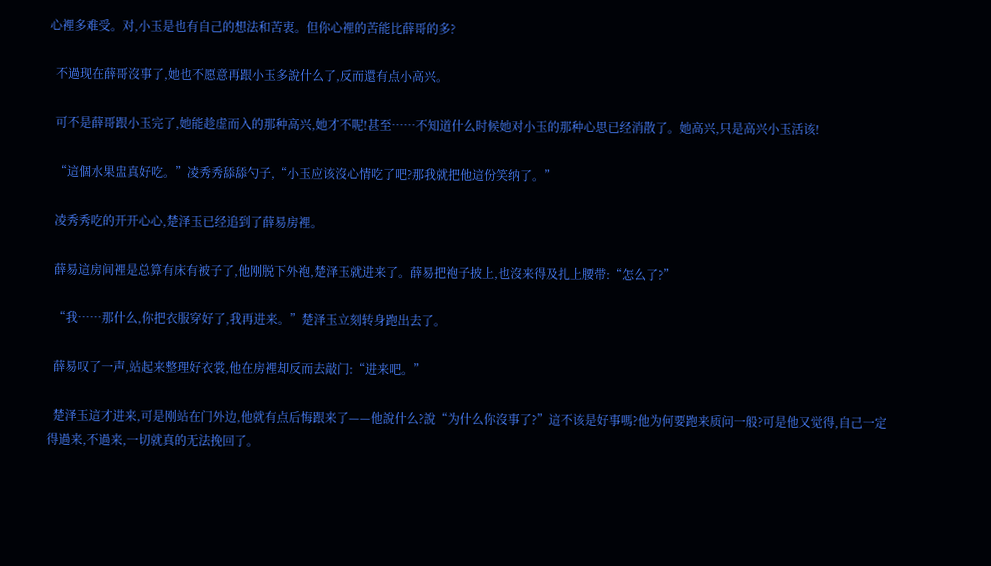心裡多难受。对,小玉是也有自己的想法和苦衷。但你心裡的苦能比薛哥的多?

  不過现在薛哥沒事了,她也不愿意再跟小玉多說什么了,反而還有点小高兴。

  可不是薛哥跟小玉完了,她能趁虚而入的那种高兴,她才不呢!甚至……不知道什么时候她对小玉的那种心思已经消散了。她高兴,只是高兴小玉活该!

  “這個水果盅真好吃。”凌秀秀舔舔勺子,“小玉应该沒心情吃了吧?那我就把他這份笑纳了。”

  凌秀秀吃的开开心心,楚泽玉已经追到了薛易房裡。

  薛易這房间裡是总算有床有被子了,他刚脱下外袍,楚泽玉就进来了。薛易把袍子披上,也沒来得及扎上腰带:“怎么了?”

  “我……那什么,你把衣服穿好了,我再进来。”楚泽玉立刻转身跑出去了。

  薛易叹了一声,站起来整理好衣裳,他在房裡却反而去敲门:“进来吧。”

  楚泽玉這才进来,可是刚站在门外边,他就有点后悔跟来了——他說什么?說“为什么你沒事了?”這不该是好事嗎?他为何要跑来质问一般?可是他又觉得,自己一定得過来,不過来,一切就真的无法挽回了。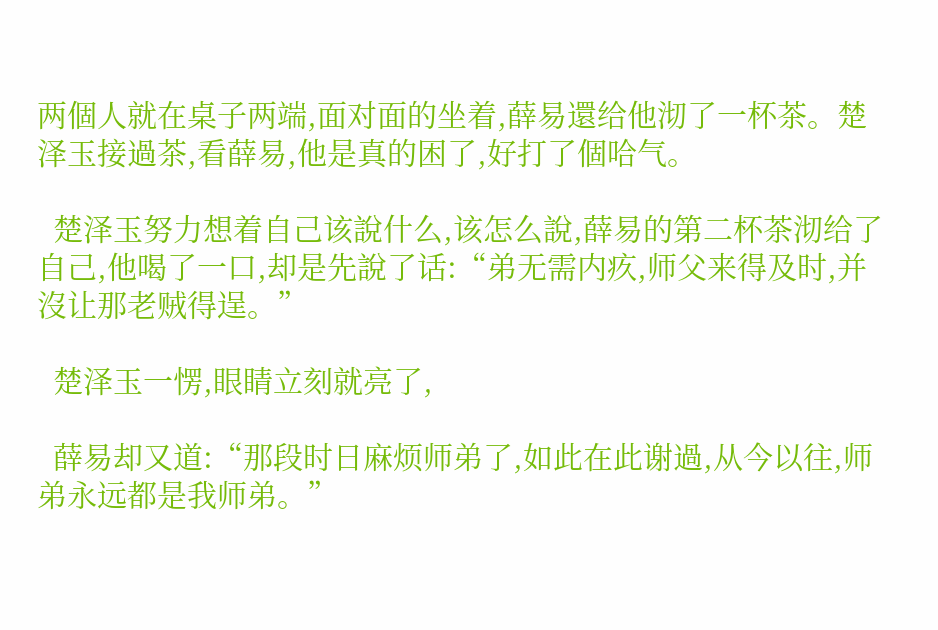两個人就在桌子两端,面对面的坐着,薛易還给他沏了一杯茶。楚泽玉接過茶,看薛易,他是真的困了,好打了個哈气。

  楚泽玉努力想着自己该說什么,该怎么說,薛易的第二杯茶沏给了自己,他喝了一口,却是先說了话:“弟无需内疚,师父来得及时,并沒让那老贼得逞。”

  楚泽玉一愣,眼睛立刻就亮了,

  薛易却又道:“那段时日麻烦师弟了,如此在此谢過,从今以往,师弟永远都是我师弟。”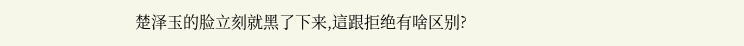楚泽玉的脸立刻就黑了下来,這跟拒绝有啥区别?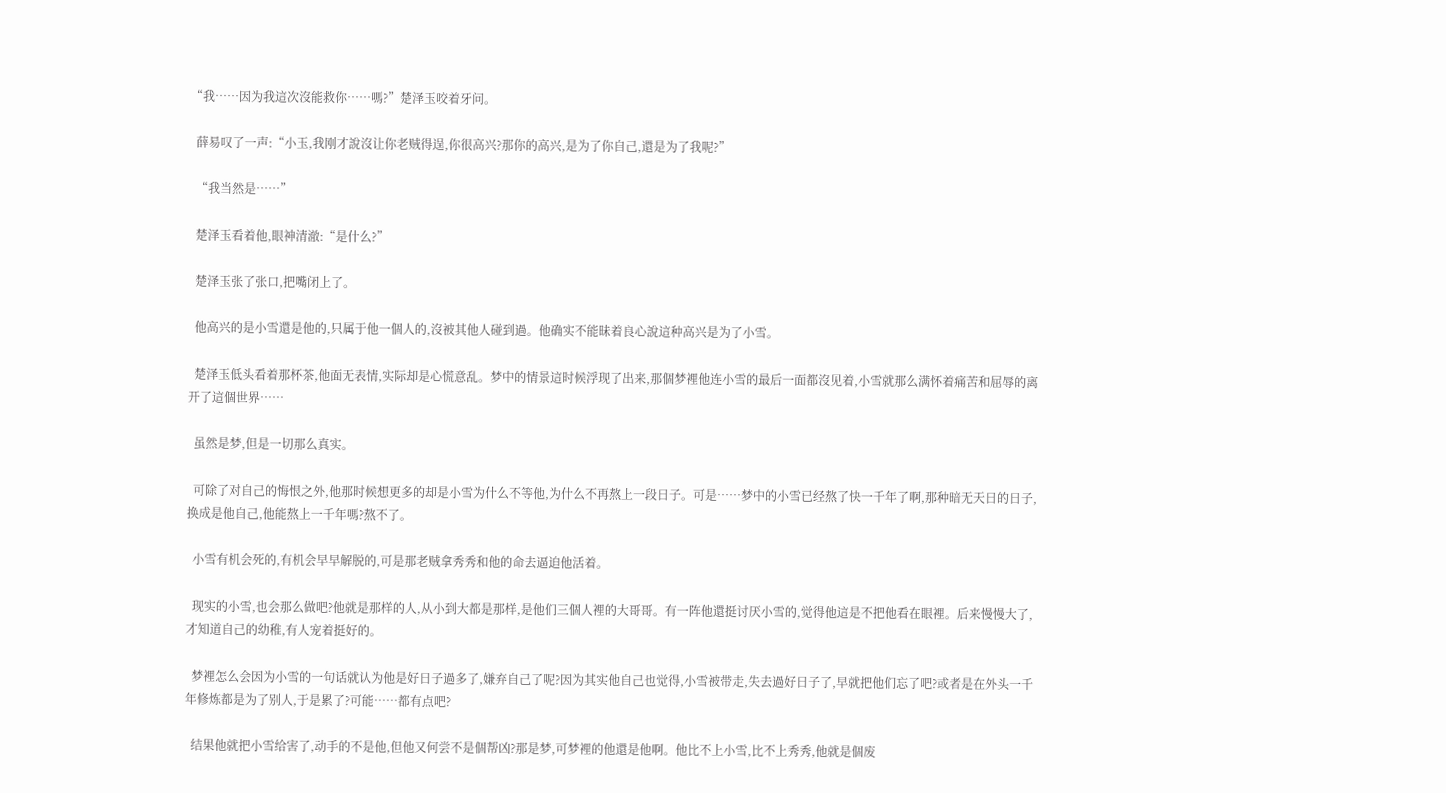“我……因为我這次沒能救你……嗎?”楚泽玉咬着牙问。

  薛易叹了一声:“小玉,我刚才說沒让你老贼得逞,你很高兴?那你的高兴,是为了你自己,還是为了我呢?”

  “我当然是……”

  楚泽玉看着他,眼神清澈:“是什么?”

  楚泽玉张了张口,把嘴闭上了。

  他高兴的是小雪還是他的,只属于他一個人的,沒被其他人碰到過。他确实不能昧着良心說這种高兴是为了小雪。

  楚泽玉低头看着那杯茶,他面无表情,实际却是心慌意乱。梦中的情景這时候浮现了出来,那個梦裡他连小雪的最后一面都沒见着,小雪就那么满怀着痛苦和屈辱的离开了這個世界……

  虽然是梦,但是一切那么真实。

  可除了对自己的悔恨之外,他那时候想更多的却是小雪为什么不等他,为什么不再熬上一段日子。可是……梦中的小雪已经熬了快一千年了啊,那种暗无天日的日子,换成是他自己,他能熬上一千年嗎?熬不了。

  小雪有机会死的,有机会早早解脱的,可是那老贼拿秀秀和他的命去逼迫他活着。

  现实的小雪,也会那么做吧?他就是那样的人,从小到大都是那样,是他们三個人裡的大哥哥。有一阵他還挺讨厌小雪的,觉得他這是不把他看在眼裡。后来慢慢大了,才知道自己的幼稚,有人宠着挺好的。

  梦裡怎么会因为小雪的一句话就认为他是好日子過多了,嫌弃自己了呢?因为其实他自己也觉得,小雪被带走,失去過好日子了,早就把他们忘了吧?或者是在外头一千年修炼都是为了别人,于是累了?可能……都有点吧?

  结果他就把小雪给害了,动手的不是他,但他又何尝不是個帮凶?那是梦,可梦裡的他還是他啊。他比不上小雪,比不上秀秀,他就是個废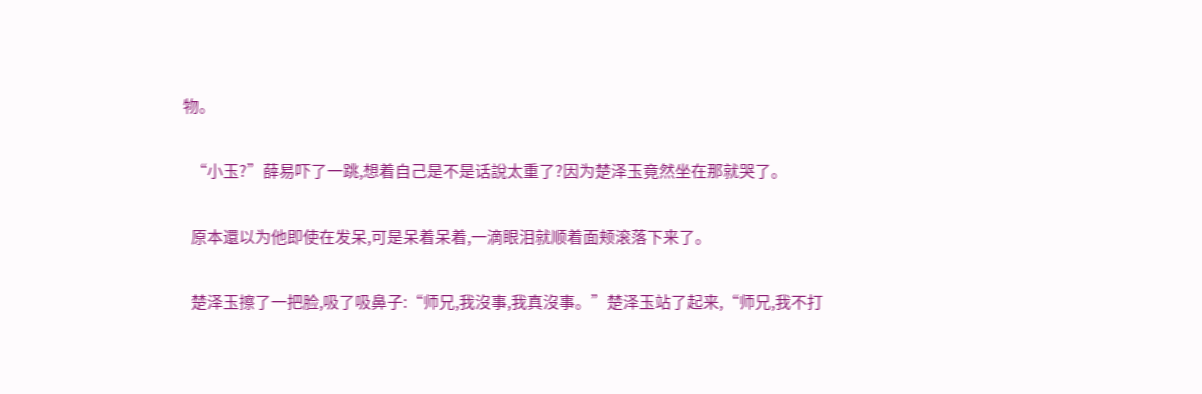物。

  “小玉?”薛易吓了一跳,想着自己是不是话說太重了?因为楚泽玉竟然坐在那就哭了。

  原本還以为他即使在发呆,可是呆着呆着,一滴眼泪就顺着面颊滚落下来了。

  楚泽玉擦了一把脸,吸了吸鼻子:“师兄,我沒事,我真沒事。”楚泽玉站了起来,“师兄,我不打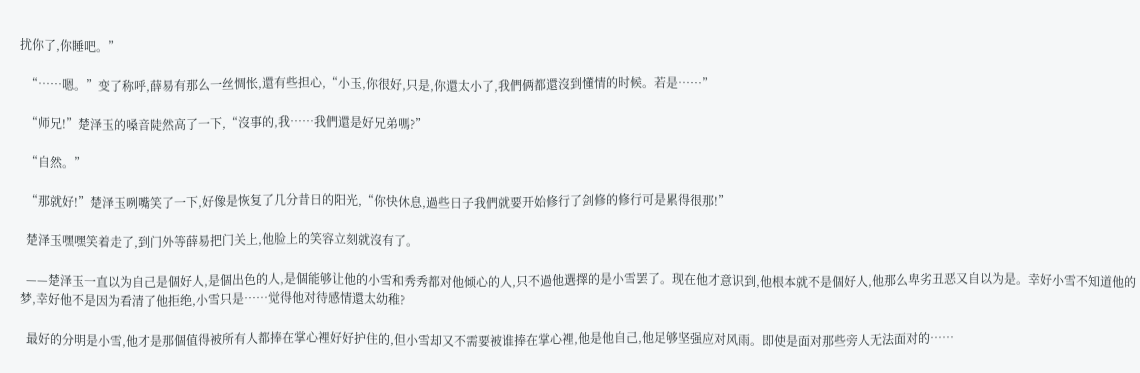扰你了,你睡吧。”

  “……嗯。”变了称呼,薛易有那么一丝惆怅,還有些担心,“小玉,你很好,只是,你還太小了,我們俩都還沒到懂情的时候。若是……”

  “师兄!”楚泽玉的嗓音陡然高了一下,“沒事的,我……我們還是好兄弟嗎?”

  “自然。”

  “那就好!”楚泽玉咧嘴笑了一下,好像是恢复了几分昔日的阳光,“你快休息,過些日子我們就要开始修行了剑修的修行可是累得很那!”

  楚泽玉嘿嘿笑着走了,到门外等薛易把门关上,他脸上的笑容立刻就沒有了。

  ——楚泽玉一直以为自己是個好人,是個出色的人,是個能够让他的小雪和秀秀都对他倾心的人,只不過他選擇的是小雪罢了。现在他才意识到,他根本就不是個好人,他那么卑劣丑恶又自以为是。幸好小雪不知道他的梦,幸好他不是因为看清了他拒绝,小雪只是……觉得他对待感情還太幼稚?

  最好的分明是小雪,他才是那個值得被所有人都捧在掌心裡好好护住的,但小雪却又不需要被谁捧在掌心裡,他是他自己,他足够坚强应对风雨。即使是面对那些旁人无法面对的……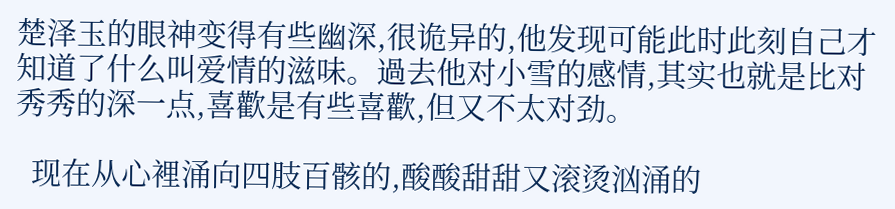楚泽玉的眼神变得有些幽深,很诡异的,他发现可能此时此刻自己才知道了什么叫爱情的滋味。過去他对小雪的感情,其实也就是比对秀秀的深一点,喜歡是有些喜歡,但又不太对劲。

  现在从心裡涌向四肢百骸的,酸酸甜甜又滚烫汹涌的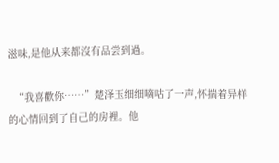滋味,是他从来都沒有品尝到過。

  “我喜歡你……”楚泽玉细细嘀咕了一声,怀揣着异样的心情回到了自己的房裡。他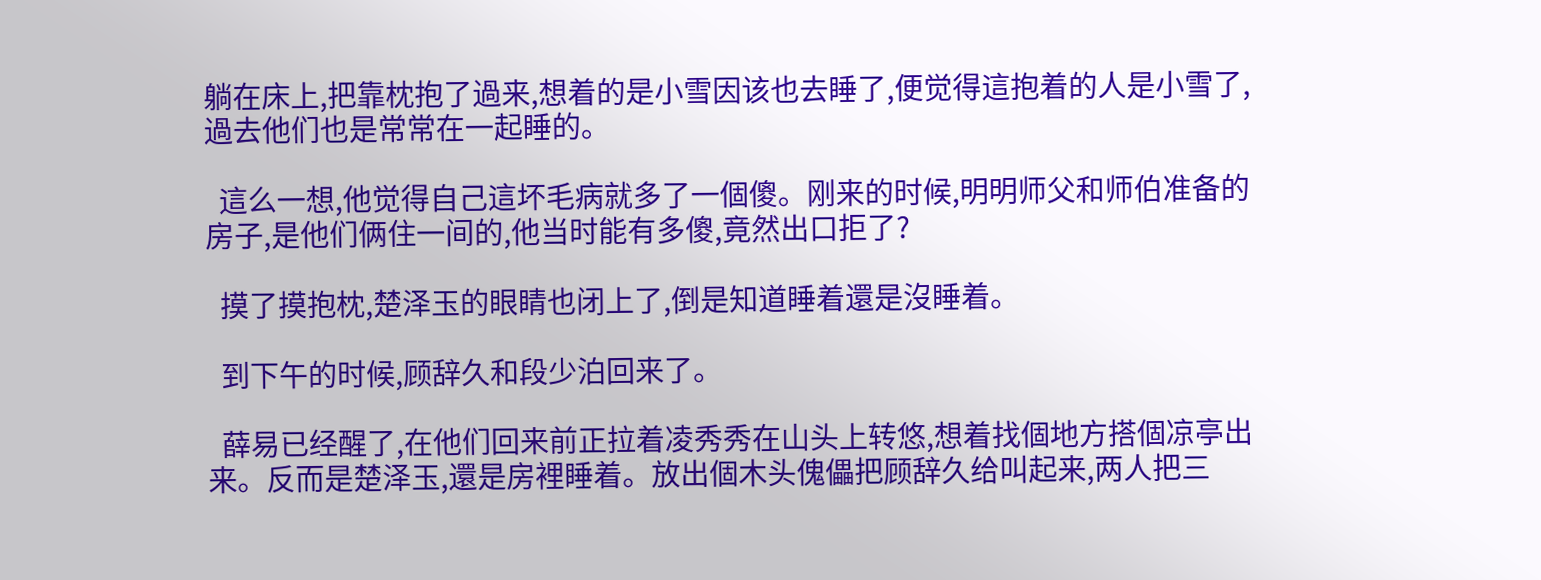躺在床上,把靠枕抱了過来,想着的是小雪因该也去睡了,便觉得這抱着的人是小雪了,過去他们也是常常在一起睡的。

  這么一想,他觉得自己這坏毛病就多了一個傻。刚来的时候,明明师父和师伯准备的房子,是他们俩住一间的,他当时能有多傻,竟然出口拒了?

  摸了摸抱枕,楚泽玉的眼睛也闭上了,倒是知道睡着還是沒睡着。

  到下午的时候,顾辞久和段少泊回来了。

  薛易已经醒了,在他们回来前正拉着凌秀秀在山头上转悠,想着找個地方搭個凉亭出来。反而是楚泽玉,還是房裡睡着。放出個木头傀儡把顾辞久给叫起来,两人把三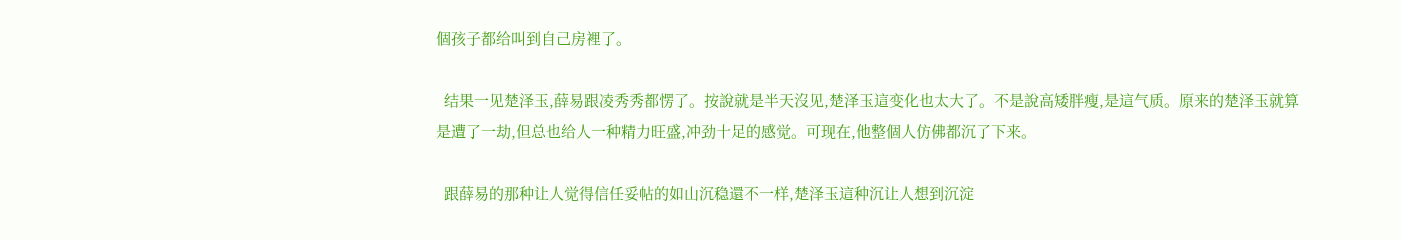個孩子都给叫到自己房裡了。

  结果一见楚泽玉,薛易跟凌秀秀都愣了。按說就是半天沒见,楚泽玉這变化也太大了。不是說高矮胖瘦,是這气质。原来的楚泽玉就算是遭了一劫,但总也给人一种精力旺盛,冲劲十足的感觉。可现在,他整個人仿佛都沉了下来。

  跟薛易的那种让人觉得信任妥帖的如山沉稳還不一样,楚泽玉這种沉让人想到沉淀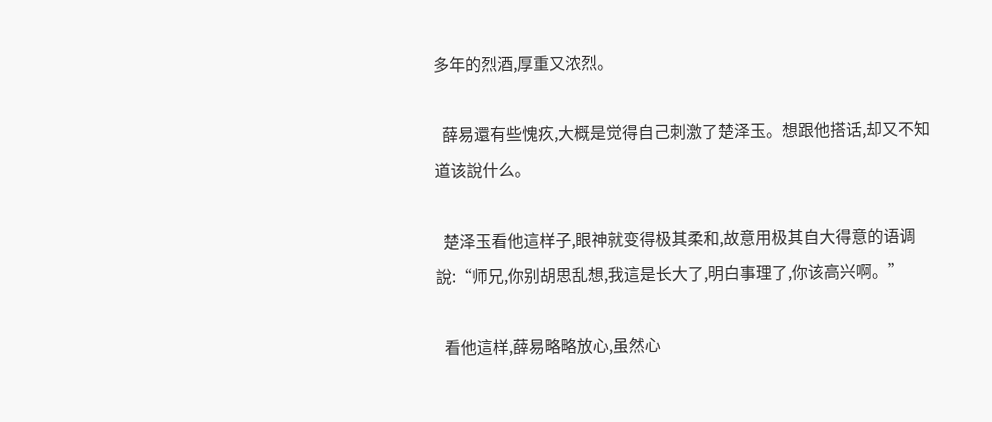多年的烈酒,厚重又浓烈。

  薛易還有些愧疚,大概是觉得自己刺激了楚泽玉。想跟他搭话,却又不知道该說什么。

  楚泽玉看他這样子,眼神就变得极其柔和,故意用极其自大得意的语调說:“师兄,你别胡思乱想,我這是长大了,明白事理了,你该高兴啊。”

  看他這样,薛易略略放心,虽然心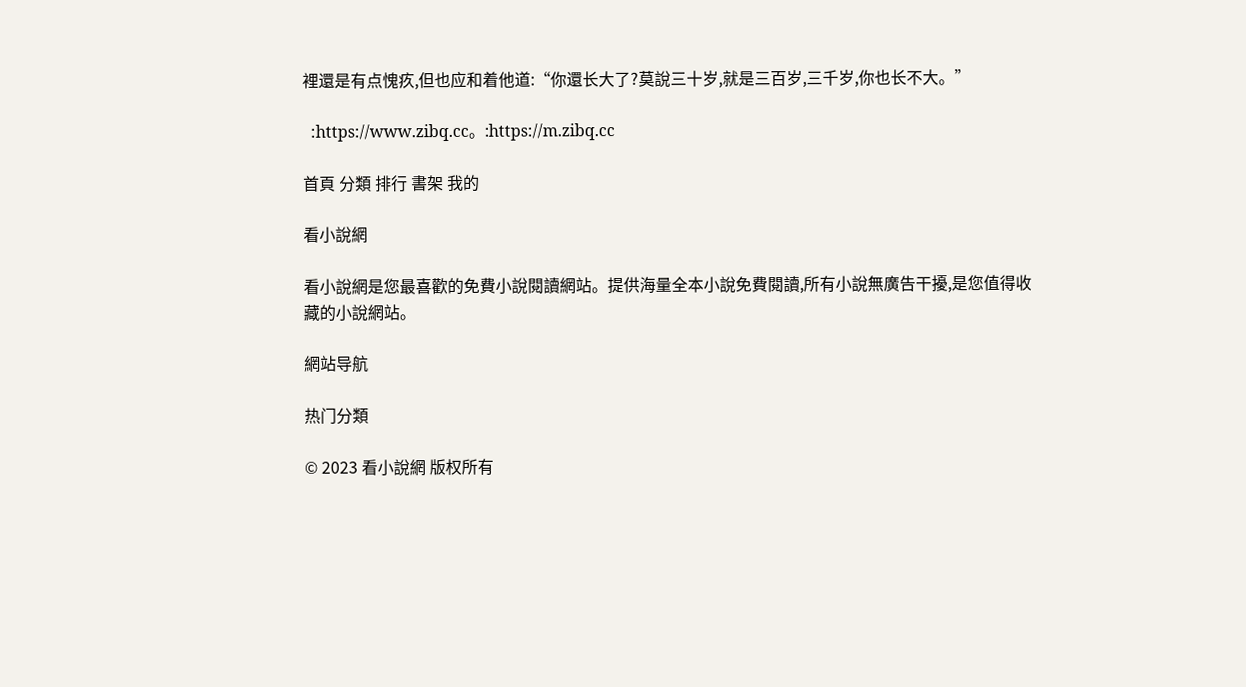裡還是有点愧疚,但也应和着他道:“你還长大了?莫說三十岁,就是三百岁,三千岁,你也长不大。”

  :https://www.zibq.cc。:https://m.zibq.cc

首頁 分類 排行 書架 我的

看小說網

看小說網是您最喜歡的免費小說閱讀網站。提供海量全本小說免費閱讀,所有小說無廣告干擾,是您值得收藏的小說網站。

網站导航

热门分類

© 2023 看小說網 版权所有